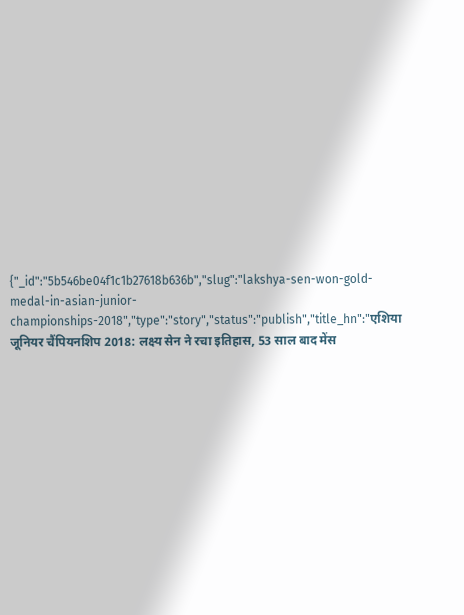{"_id":"5b546be04f1c1b27618b636b","slug":"lakshya-sen-won-gold-medal-in-asian-junior-championships-2018","type":"story","status":"publish","title_hn":"एशिया जूनियर चैंपियनशिप 2018: लक्ष्य सेन ने रचा इतिहास, 53 साल बाद मेंस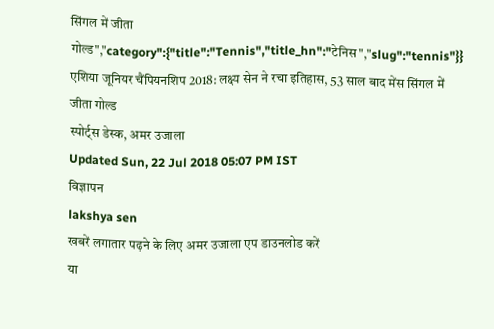सिंगल में जीता गोल्ड","category":{"title":"Tennis","title_hn":"टेनिस","slug":"tennis"}}
एशिया जूनियर चैंपियनशिप 2018: लक्ष्य सेन ने रचा इतिहास, 53 साल बाद मेंस सिंगल में जीता गोल्ड
स्पोर्ट्स डेस्क, अमर उजाला
Updated Sun, 22 Jul 2018 05:07 PM IST
विज्ञापन
lakshya sen
खबरें लगातार पढ़ने के लिए अमर उजाला एप डाउनलोड करें
या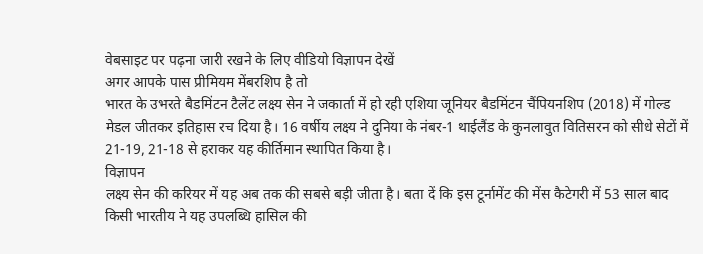वेबसाइट पर पढ़ना जारी रखने के लिए वीडियो विज्ञापन देखें
अगर आपके पास प्रीमियम मेंबरशिप है तो
भारत के उभरते बैडमिंटन टैलेंट लक्ष्य सेन ने जकार्ता में हो रही एशिया जूनियर बैडमिंटन चैंपियनशिप (2018) में गोल्ड मेडल जीतकर इतिहास रच दिया है। 16 वर्षीय लक्ष्य ने दुनिया के नंबर-1 थाईलैंड के कुनलावुत वितिसरन को सीधे सेटों में 21-19, 21-18 से हराकर यह कीर्तिमान स्थापित किया है।
विज्ञापन
लक्ष्य सेन की करियर में यह अब तक की सबसे बड़ी जीता है। बता दें कि इस टूर्नामेंट की मेंस कैटेगरी में 53 साल बाद किसी भारतीय ने यह उपलब्धि हासिल की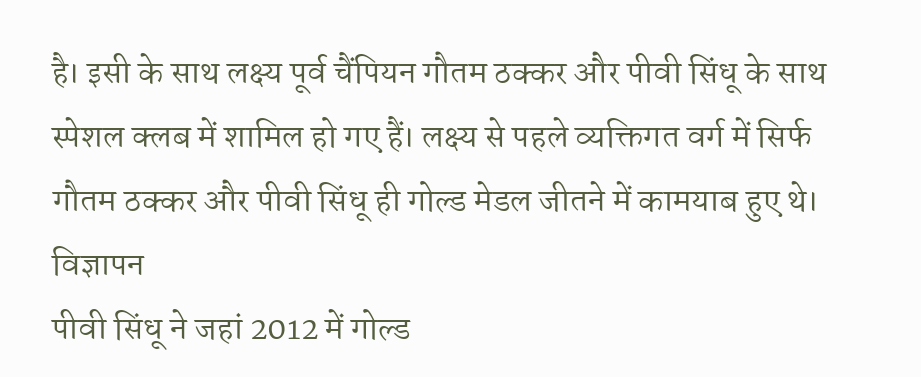है। इसी के साथ लक्ष्य पूर्व चैंपियन गौतम ठक्कर और पीवी सिंधू के साथ स्पेशल क्लब में शामिल हो गए हैं। लक्ष्य से पहले व्यक्तिगत वर्ग में सिर्फ गौतम ठक्कर और पीवी सिंधू ही गोल्ड मेडल जीतने में कामयाब हुए थे।
विज्ञापन
पीवी सिंधू ने जहां 2012 में गोल्ड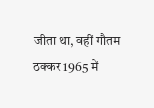जीता था, वहीं गौतम ठक्कर 1965 में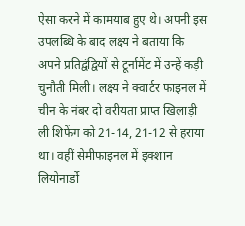ऐसा करने में कामयाब हुए थे। अपनी इस उपलब्धि के बाद लक्ष्य ने बताया कि अपने प्रतिद्वंद्वियों से टूर्नामेंट में उन्हें कड़ी चुनौती मिली। लक्ष्य ने क्वार्टर फाइनल में चीन के नंबर दो वरीयता प्राप्त खिलाड़ी ली शिफेंग को 21-14, 21-12 से हराया था। वहीं सेमीफाइनल में इक्शान लियोनार्डो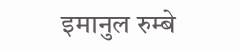इमानुल रुम्बे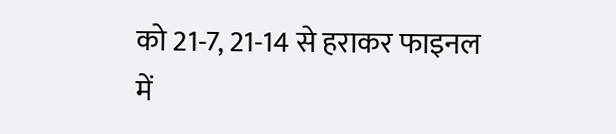को 21-7, 21-14 से हराकर फाइनल में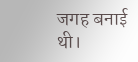जगह बनाई थी।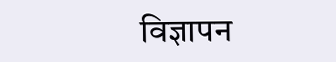विज्ञापन